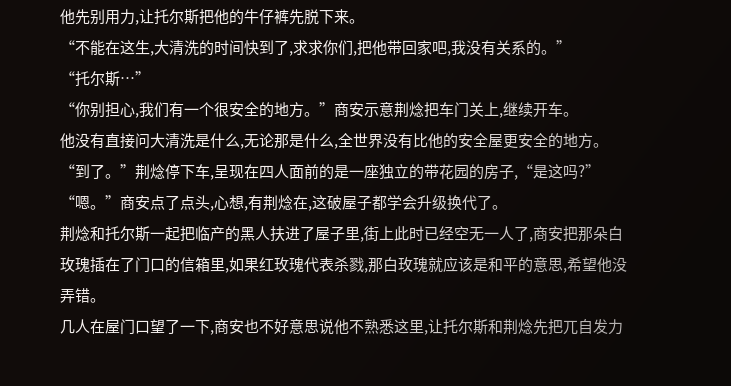他先别用力,让托尔斯把他的牛仔裤先脱下来。
“不能在这生,大清洗的时间快到了,求求你们,把他带回家吧,我没有关系的。”
“托尔斯…”
“你别担心,我们有一个很安全的地方。”商安示意荆焾把车门关上,继续开车。
他没有直接问大清洗是什么,无论那是什么,全世界没有比他的安全屋更安全的地方。
“到了。”荆焾停下车,呈现在四人面前的是一座独立的带花园的房子,“是这吗?”
“嗯。”商安点了点头,心想,有荆焾在,这破屋子都学会升级换代了。
荆焾和托尔斯一起把临产的黑人扶进了屋子里,街上此时已经空无一人了,商安把那朵白玫瑰插在了门口的信箱里,如果红玫瑰代表杀戮,那白玫瑰就应该是和平的意思,希望他没弄错。
几人在屋门口望了一下,商安也不好意思说他不熟悉这里,让托尔斯和荆焾先把兀自发力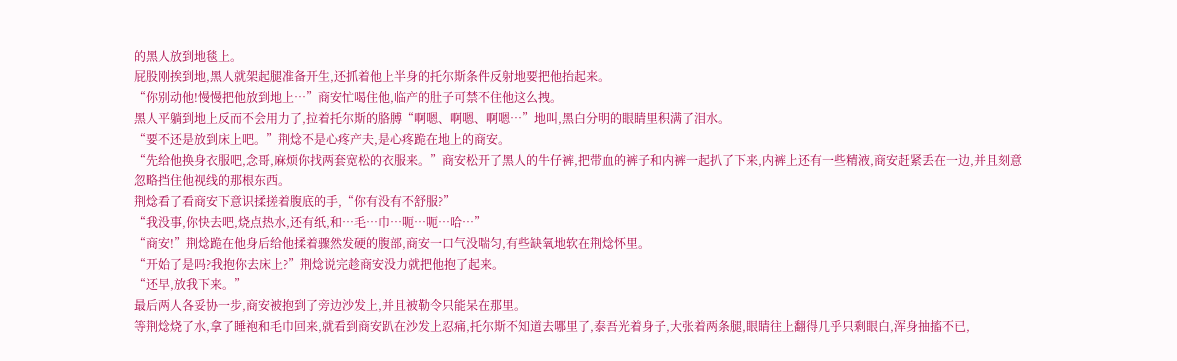的黑人放到地毯上。
屁股刚挨到地,黑人就架起腿准备开生,还抓着他上半身的托尔斯条件反射地要把他抬起来。
“你别动他!慢慢把他放到地上…”商安忙喝住他,临产的肚子可禁不住他这么拽。
黑人平躺到地上反而不会用力了,拉着托尔斯的胳膊“啊嗯、啊嗯、啊嗯…”地叫,黑白分明的眼睛里积满了泪水。
“要不还是放到床上吧。”荆焾不是心疼产夫,是心疼跪在地上的商安。
“先给他换身衣服吧,念哥,麻烦你找两套宽松的衣服来。”商安松开了黑人的牛仔裤,把带血的裤子和内裤一起扒了下来,内裤上还有一些精液,商安赶紧丢在一边,并且刻意忽略挡住他视线的那根东西。
荆焾看了看商安下意识揉搓着腹底的手,“你有没有不舒服?”
“我没事,你快去吧,烧点热水,还有纸,和…毛…巾…呃…呃…哈…”
“商安!”荆焾跪在他身后给他揉着骤然发硬的腹部,商安一口气没喘匀,有些缺氧地软在荆焾怀里。
“开始了是吗?我抱你去床上?”荆焾说完趁商安没力就把他抱了起来。
“还早,放我下来。”
最后两人各妥协一步,商安被抱到了旁边沙发上,并且被勒令只能呆在那里。
等荆焾烧了水,拿了睡袍和毛巾回来,就看到商安趴在沙发上忍痛,托尔斯不知道去哪里了,泰吾光着身子,大张着两条腿,眼睛往上翻得几乎只剩眼白,浑身抽搐不已,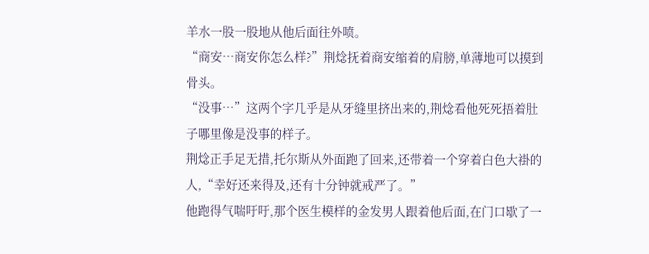羊水一股一股地从他后面往外喷。
“商安…商安你怎么样?”荆焾抚着商安缩着的肩膀,单薄地可以摸到骨头。
“没事…”这两个字几乎是从牙缝里挤出来的,荆焾看他死死捂着肚子哪里像是没事的样子。
荆焾正手足无措,托尔斯从外面跑了回来,还带着一个穿着白色大褂的人,“幸好还来得及,还有十分钟就戒严了。”
他跑得气喘吁吁,那个医生模样的金发男人跟着他后面,在门口歇了一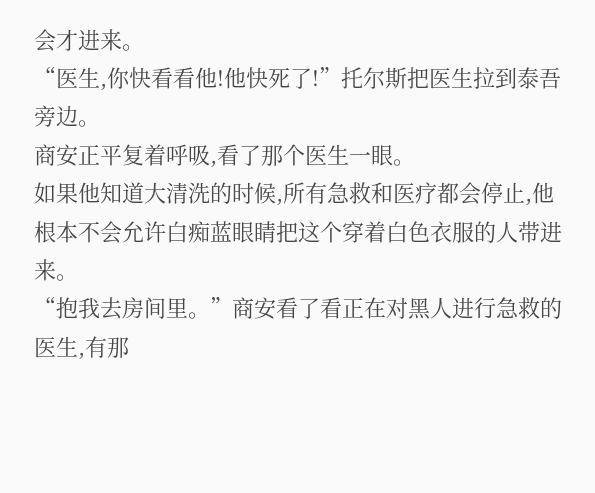会才进来。
“医生,你快看看他!他快死了!”托尔斯把医生拉到泰吾旁边。
商安正平复着呼吸,看了那个医生一眼。
如果他知道大清洗的时候,所有急救和医疗都会停止,他根本不会允许白痴蓝眼睛把这个穿着白色衣服的人带进来。
“抱我去房间里。”商安看了看正在对黑人进行急救的医生,有那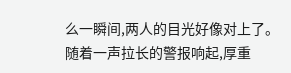么一瞬间,两人的目光好像对上了。
随着一声拉长的警报响起,厚重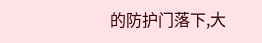的防护门落下,大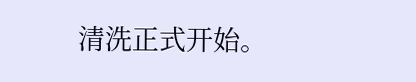清洗正式开始。